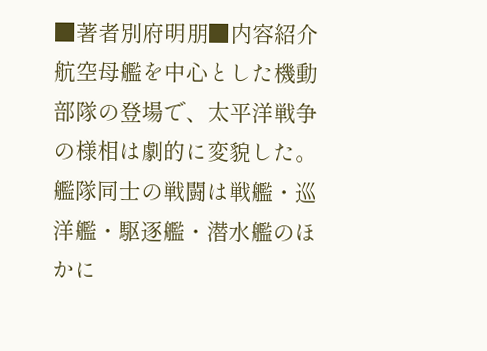■著者別府明朋■内容紹介航空母艦を中心とした機動部隊の登場で、太平洋戦争の様相は劇的に変貌した。艦隊同士の戦闘は戦艦・巡洋艦・駆逐艦・潜水艦のほかに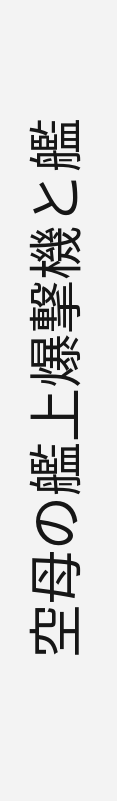空母の艦上爆撃機と艦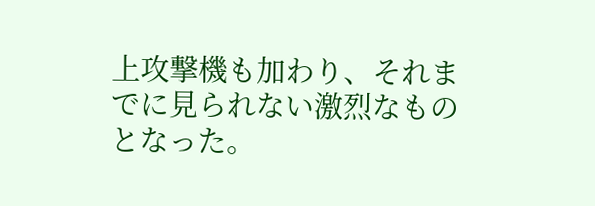上攻撃機も加わり、それまでに見られない激烈なものとなった。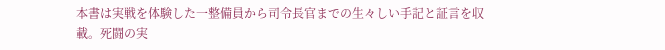本書は実戦を体験した一整備員から司令長官までの生々しい手記と証言を収載。死闘の実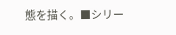態を描く。■シリー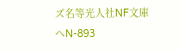ズ名等光人社NF文庫 へN-893